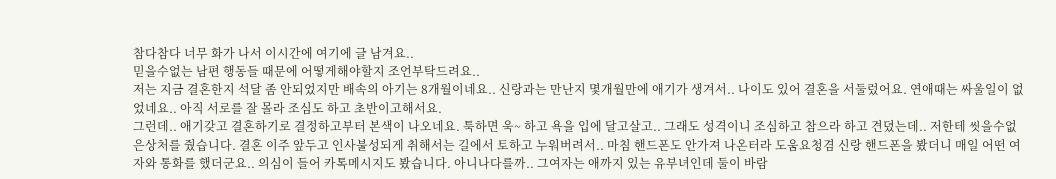참다참다 너무 화가 나서 이시간에 여기에 글 남겨요..
믿을수없는 남편 행동들 때문에 어떻게해야할지 조언부탁드려요..
저는 지금 결혼한지 석달 좀 안되었지만 배속의 아기는 8개월이네요.. 신랑과는 만난지 몇개월만에 애기가 생겨서.. 나이도 있어 결혼을 서둘렀어요. 연애때는 싸울일이 없었네요.. 아직 서로를 잘 몰라 조심도 하고 초반이고해서요.
그런데.. 애기갖고 결혼하기로 결정하고부터 본색이 나오네요. 툭하면 욱~ 하고 욕을 입에 달고살고.. 그래도 성격이니 조심하고 참으라 하고 견뎠는데.. 저한테 씻을수없은상처를 줬습니다. 결혼 이주 앞두고 인사불성되게 취해서는 길에서 토하고 누워버려서.. 마침 핸드폰도 안가져 나온터라 도움요청겸 신랑 핸드폰을 봤더니 매일 어떤 여자와 통화를 했더군요.. 의심이 들어 카톡메시지도 봤습니다. 아니나다를까.. 그여자는 애까지 있는 유부녀인데 둘이 바람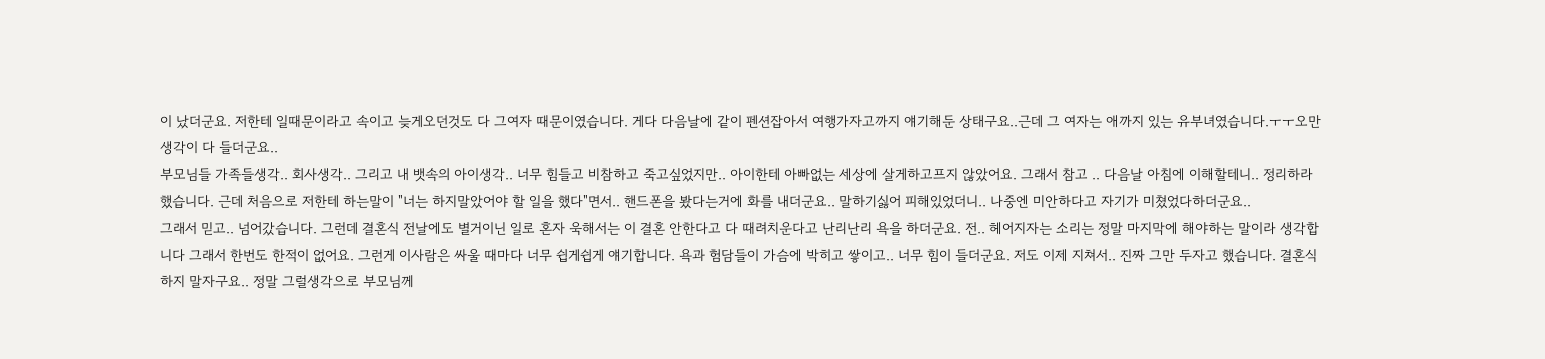이 났더군요. 저한테 일때문이라고 속이고 늦게오던것도 다 그여자 때문이였습니다. 게다 다음날에 같이 펜션잡아서 여행가자고까지 얘기해둔 상태구요..근데 그 여자는 애까지 있는 유부녀였습니다.ㅜㅜ오만생각이 다 들더군요..
부모님들 가족들생각.. 회사생각.. 그리고 내 뱃속의 아이생각.. 너무 힘들고 비참하고 죽고싶었지만.. 아이한테 아빠없는 세상에 살게하고프지 않았어요. 그래서 참고 .. 다음날 아침에 이해할테니.. 정리하라 했습니다. 근데 처음으로 저한테 하는말이 "너는 하지말았어야 할 일을 했다"면서.. 핸드폰을 봤다는거에 화를 내더군요.. 말하기싫어 피해있었더니.. 나중엔 미안하다고 자기가 미쳤었다하더군요..
그래서 믿고.. 넘어갔습니다. 그런데 결혼식 전날에도 별거이닌 일로 혼자 욱해서는 이 결혼 안한다고 다 때려치운다고 난리난리 욕을 하더군요. 전.. 헤어지자는 소리는 정말 마지막에 해야하는 말이라 생각합니다 그래서 한번도 한적이 없어요. 그런게 이사람은 싸울 때마다 너무 쉽게쉽게 얘기합니다. 욕과 험담들이 가슴에 박히고 쌓이고.. 너무 힘이 들더군요. 저도 이제 지쳐서.. 진짜 그만 두자고 했습니다. 결혼식하지 말자구요.. 정말 그럴생각으로 부모님께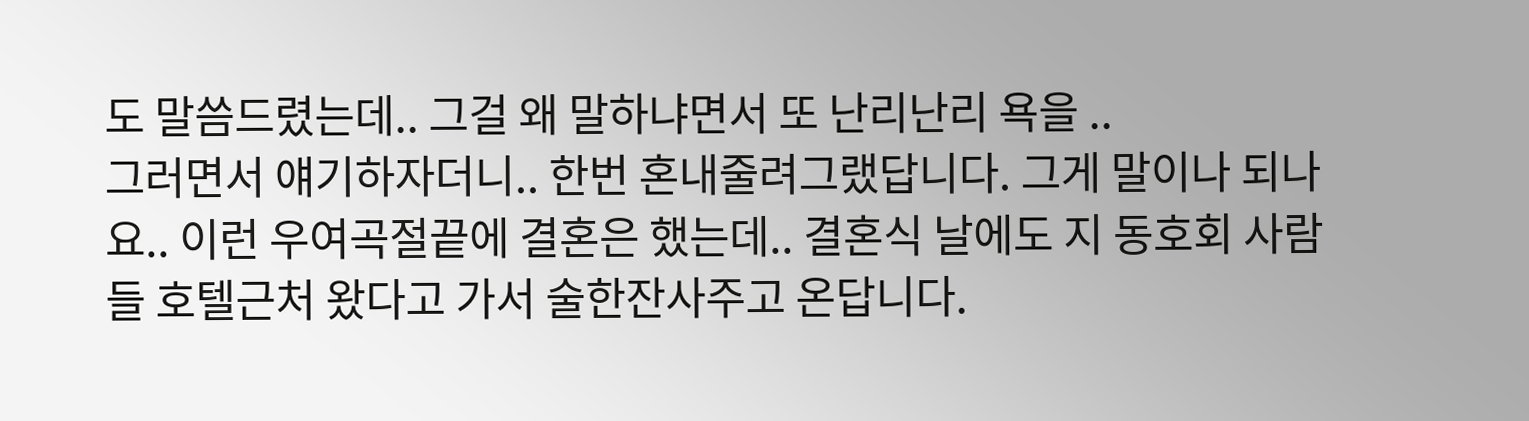도 말씀드렸는데.. 그걸 왜 말하냐면서 또 난리난리 욕을 ..
그러면서 얘기하자더니.. 한번 혼내줄려그랬답니다. 그게 말이나 되나요.. 이런 우여곡절끝에 결혼은 했는데.. 결혼식 날에도 지 동호회 사람들 호텔근처 왔다고 가서 술한잔사주고 온답니다.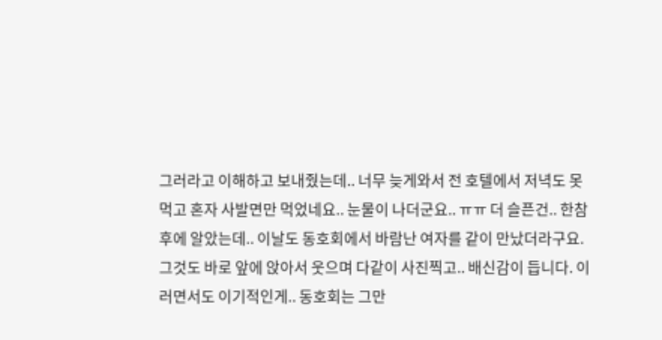그러라고 이해하고 보내줬는데.. 너무 늦게와서 전 호텔에서 저녁도 못먹고 혼자 사발면만 먹었네요.. 눈물이 나더군요.. ㅠㅠ 더 슬픈건.. 한참 후에 알았는데.. 이날도 동호회에서 바람난 여자를 같이 만났더라구요. 그것도 바로 앞에 앉아서 웃으며 다같이 사진찍고.. 배신감이 듭니다. 이러면서도 이기적인게.. 동호회는 그만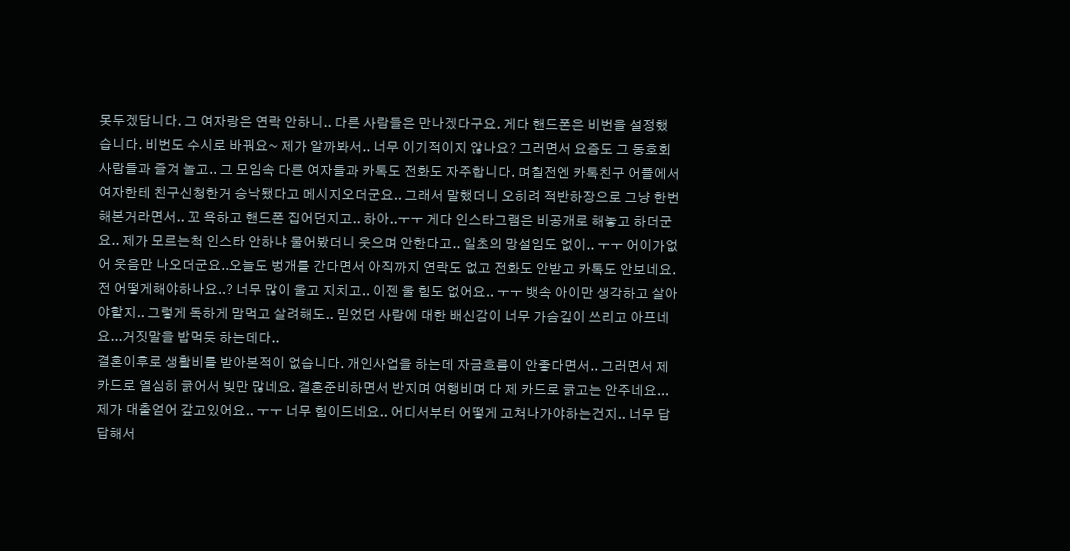못두겠답니다. 그 여자랑은 연락 안하니.. 다른 사람들은 만나겠다구요. 게다 핸드폰은 비번을 설정했습니다. 비번도 수시로 바꿔요~ 제가 알까봐서.. 너무 이기적이지 않나요? 그러면서 요즘도 그 동호회 사람들과 즐겨 놀고.. 그 모임속 다른 여자들과 카톡도 전화도 자주합니다. 며칠전엔 카톡친구 어플에서 여자한테 친구신청한거 승낙됐다고 메시지오더군요.. 그래서 말했더니 오히려 적반하장으로 그냥 한번 해본거라면서.. 꼬 욕하고 핸드폰 집어던지고.. 하아..ㅜㅜ 게다 인스타그램은 비공개로 해놓고 하더군요.. 제가 모르는척 인스타 안하냐 물어봤더니 웃으며 안한다고.. 일초의 망설임도 없이.. ㅜㅜ 어이가없어 웃음만 나오더군요..오늘도 벙개를 간다면서 아직까지 연락도 없고 전화도 안받고 카톡도 안보네요. 전 어떻게해야하나요..? 너무 많이 울고 지치고.. 이젠 울 힘도 없어요.. ㅜㅜ 뱃속 아이만 생각하고 살아야할지.. 그렇게 독하게 맘먹고 살려해도.. 믿었던 사람에 대한 배신감이 너무 가슴깊이 쓰리고 아프네요...거짓말을 밥먹듯 하는데다..
결혼이후로 생활비를 받아본적이 없습니다. 개인사업을 하는데 자금흐름이 안좋다면서.. 그러면서 제 카드로 열심히 긁어서 빚만 많네요. 결혼준비하면서 반지며 여행비며 다 제 카드로 긁고는 안주네요... 제가 대출얻어 갚고있어요.. ㅜㅜ 너무 힘이드네요.. 어디서부터 어떻게 고쳐나가야하는건지.. 너무 답답해서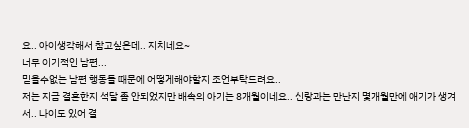요.. 아이생각해서 참고싶은데.. 지치네요~
너무 이기적인 남편...
믿을수없는 남편 행동들 때문에 어떻게해야할지 조언부탁드려요..
저는 지금 결혼한지 석달 좀 안되었지만 배속의 아기는 8개월이네요.. 신랑과는 만난지 몇개월만에 애기가 생겨서.. 나이도 있어 결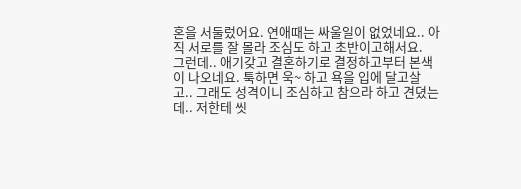혼을 서둘렀어요. 연애때는 싸울일이 없었네요.. 아직 서로를 잘 몰라 조심도 하고 초반이고해서요.
그런데.. 애기갖고 결혼하기로 결정하고부터 본색이 나오네요. 툭하면 욱~ 하고 욕을 입에 달고살고.. 그래도 성격이니 조심하고 참으라 하고 견뎠는데.. 저한테 씻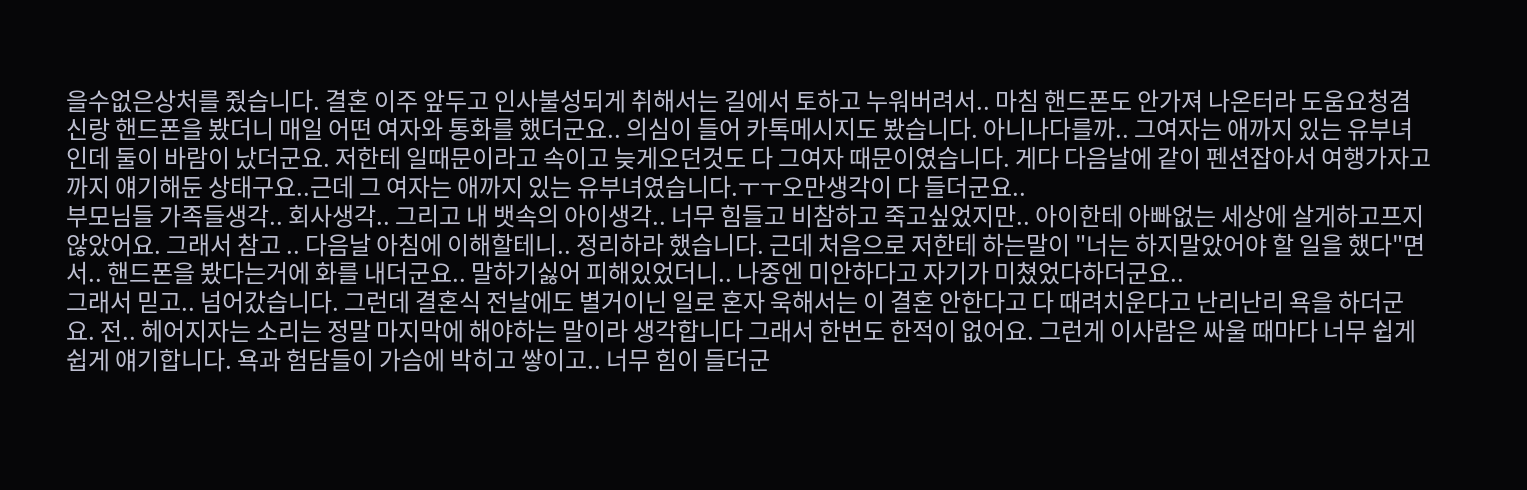을수없은상처를 줬습니다. 결혼 이주 앞두고 인사불성되게 취해서는 길에서 토하고 누워버려서.. 마침 핸드폰도 안가져 나온터라 도움요청겸 신랑 핸드폰을 봤더니 매일 어떤 여자와 통화를 했더군요.. 의심이 들어 카톡메시지도 봤습니다. 아니나다를까.. 그여자는 애까지 있는 유부녀인데 둘이 바람이 났더군요. 저한테 일때문이라고 속이고 늦게오던것도 다 그여자 때문이였습니다. 게다 다음날에 같이 펜션잡아서 여행가자고까지 얘기해둔 상태구요..근데 그 여자는 애까지 있는 유부녀였습니다.ㅜㅜ오만생각이 다 들더군요..
부모님들 가족들생각.. 회사생각.. 그리고 내 뱃속의 아이생각.. 너무 힘들고 비참하고 죽고싶었지만.. 아이한테 아빠없는 세상에 살게하고프지 않았어요. 그래서 참고 .. 다음날 아침에 이해할테니.. 정리하라 했습니다. 근데 처음으로 저한테 하는말이 "너는 하지말았어야 할 일을 했다"면서.. 핸드폰을 봤다는거에 화를 내더군요.. 말하기싫어 피해있었더니.. 나중엔 미안하다고 자기가 미쳤었다하더군요..
그래서 믿고.. 넘어갔습니다. 그런데 결혼식 전날에도 별거이닌 일로 혼자 욱해서는 이 결혼 안한다고 다 때려치운다고 난리난리 욕을 하더군요. 전.. 헤어지자는 소리는 정말 마지막에 해야하는 말이라 생각합니다 그래서 한번도 한적이 없어요. 그런게 이사람은 싸울 때마다 너무 쉽게쉽게 얘기합니다. 욕과 험담들이 가슴에 박히고 쌓이고.. 너무 힘이 들더군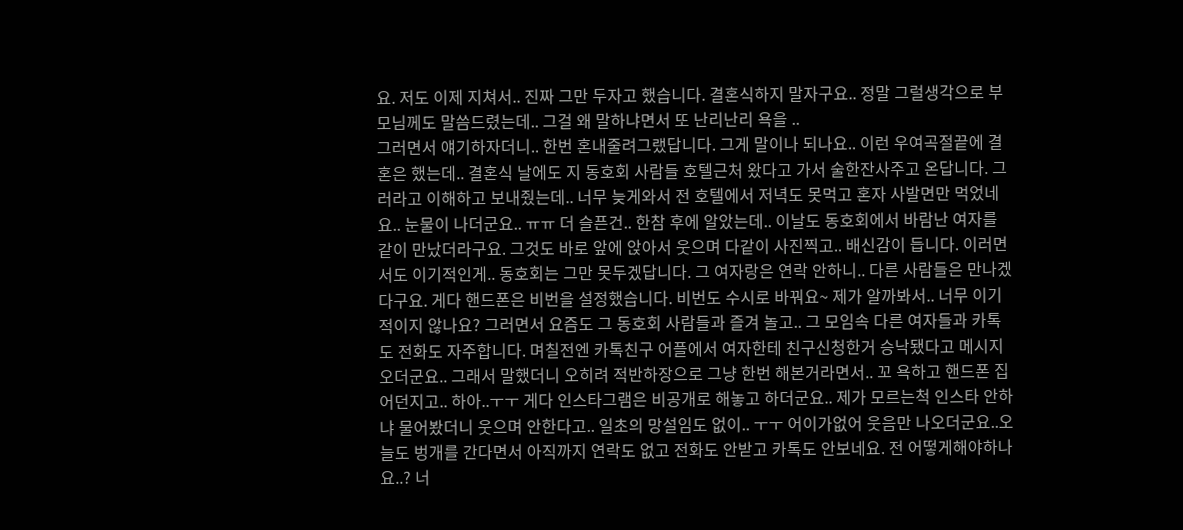요. 저도 이제 지쳐서.. 진짜 그만 두자고 했습니다. 결혼식하지 말자구요.. 정말 그럴생각으로 부모님께도 말씀드렸는데.. 그걸 왜 말하냐면서 또 난리난리 욕을 ..
그러면서 얘기하자더니.. 한번 혼내줄려그랬답니다. 그게 말이나 되나요.. 이런 우여곡절끝에 결혼은 했는데.. 결혼식 날에도 지 동호회 사람들 호텔근처 왔다고 가서 술한잔사주고 온답니다. 그러라고 이해하고 보내줬는데.. 너무 늦게와서 전 호텔에서 저녁도 못먹고 혼자 사발면만 먹었네요.. 눈물이 나더군요.. ㅠㅠ 더 슬픈건.. 한참 후에 알았는데.. 이날도 동호회에서 바람난 여자를 같이 만났더라구요. 그것도 바로 앞에 앉아서 웃으며 다같이 사진찍고.. 배신감이 듭니다. 이러면서도 이기적인게.. 동호회는 그만 못두겠답니다. 그 여자랑은 연락 안하니.. 다른 사람들은 만나겠다구요. 게다 핸드폰은 비번을 설정했습니다. 비번도 수시로 바꿔요~ 제가 알까봐서.. 너무 이기적이지 않나요? 그러면서 요즘도 그 동호회 사람들과 즐겨 놀고.. 그 모임속 다른 여자들과 카톡도 전화도 자주합니다. 며칠전엔 카톡친구 어플에서 여자한테 친구신청한거 승낙됐다고 메시지오더군요.. 그래서 말했더니 오히려 적반하장으로 그냥 한번 해본거라면서.. 꼬 욕하고 핸드폰 집어던지고.. 하아..ㅜㅜ 게다 인스타그램은 비공개로 해놓고 하더군요.. 제가 모르는척 인스타 안하냐 물어봤더니 웃으며 안한다고.. 일초의 망설임도 없이.. ㅜㅜ 어이가없어 웃음만 나오더군요..오늘도 벙개를 간다면서 아직까지 연락도 없고 전화도 안받고 카톡도 안보네요. 전 어떻게해야하나요..? 너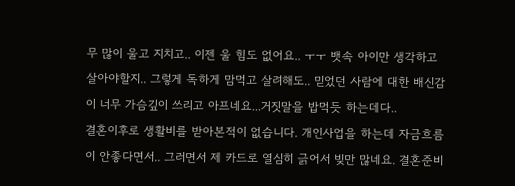무 많이 울고 지치고.. 이젠 울 힘도 없어요.. ㅜㅜ 뱃속 아이만 생각하고 살아야할지.. 그렇게 독하게 맘먹고 살려해도.. 믿었던 사람에 대한 배신감이 너무 가슴깊이 쓰리고 아프네요...거짓말을 밥먹듯 하는데다..
결혼이후로 생활비를 받아본적이 없습니다. 개인사업을 하는데 자금흐름이 안좋다면서.. 그러면서 제 카드로 열심히 긁어서 빚만 많네요. 결혼준비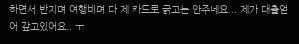하면서 반지며 여행비며 다 제 카드로 긁고는 안주네요... 제가 대출얻어 갚고있어요.. ㅜ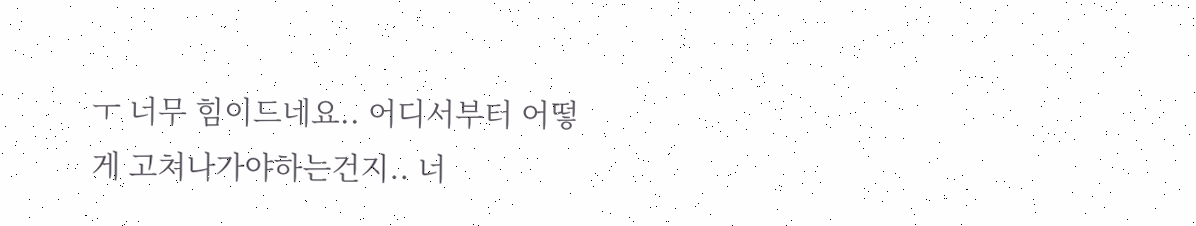ㅜ 너무 힘이드네요.. 어디서부터 어떻게 고쳐나가야하는건지.. 너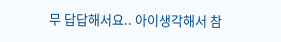무 답답해서요.. 아이생각해서 참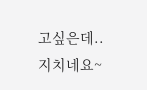고싶은데.. 지치네요~